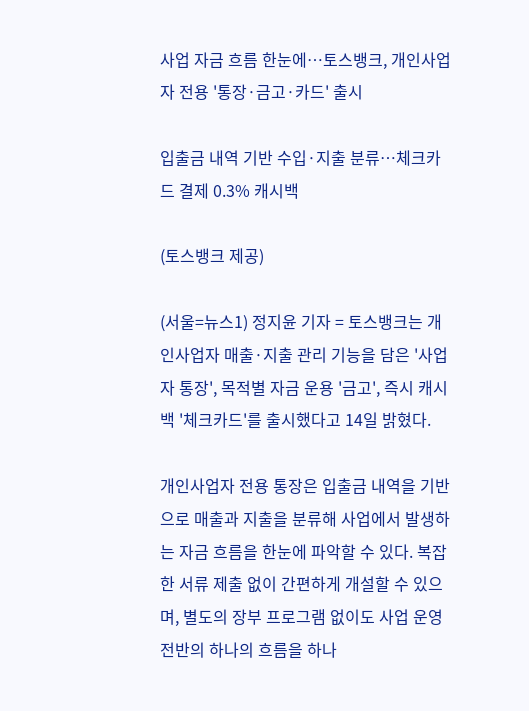사업 자금 흐름 한눈에…토스뱅크, 개인사업자 전용 '통장·금고·카드' 출시

입출금 내역 기반 수입·지출 분류…체크카드 결제 0.3% 캐시백

(토스뱅크 제공)

(서울=뉴스1) 정지윤 기자 = 토스뱅크는 개인사업자 매출·지출 관리 기능을 담은 '사업자 통장', 목적별 자금 운용 '금고', 즉시 캐시백 '체크카드'를 출시했다고 14일 밝혔다.

개인사업자 전용 통장은 입출금 내역을 기반으로 매출과 지출을 분류해 사업에서 발생하는 자금 흐름을 한눈에 파악할 수 있다. 복잡한 서류 제출 없이 간편하게 개설할 수 있으며, 별도의 장부 프로그램 없이도 사업 운영 전반의 하나의 흐름을 하나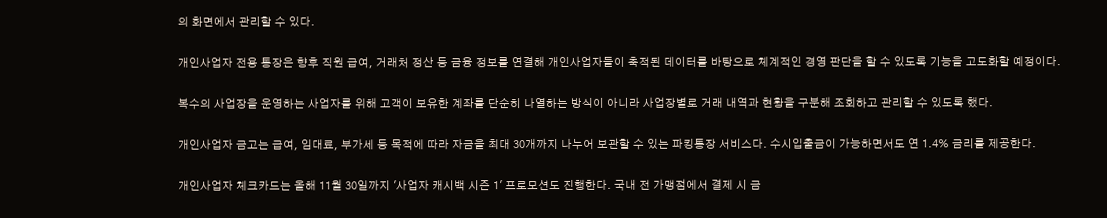의 화면에서 관리할 수 있다.

개인사업자 전용 통장은 향후 직원 급여, 거래처 정산 등 금융 정보를 연결해 개인사업자들이 축적된 데이터를 바탕으로 체계적인 경영 판단을 할 수 있도록 기능을 고도화할 예정이다.

복수의 사업장을 운영하는 사업자를 위해 고객이 보유한 계좌를 단순히 나열하는 방식이 아니라 사업장별로 거래 내역과 현황을 구분해 조회하고 관리할 수 있도록 했다.

개인사업자 금고는 급여, 임대료, 부가세 등 목적에 따라 자금을 최대 30개까지 나누어 보관할 수 있는 파킹통장 서비스다. 수시입출금이 가능하면서도 연 1.4% 금리를 제공한다.

개인사업자 체크카드는 올해 11월 30일까지 '사업자 캐시백 시즌 1' 프로모션도 진행한다. 국내 전 가맹점에서 결제 시 금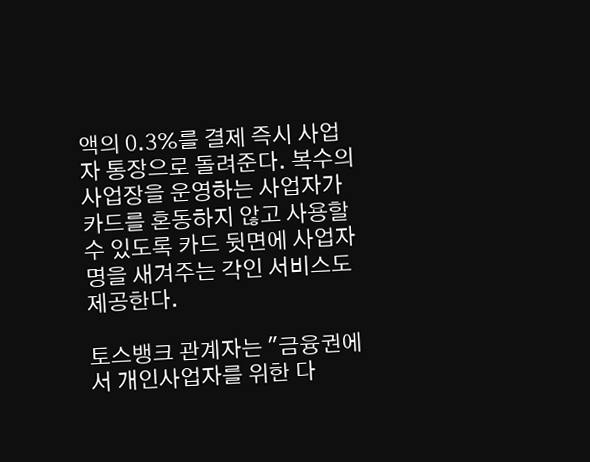액의 0.3%를 결제 즉시 사업자 통장으로 돌려준다. 복수의 사업장을 운영하는 사업자가 카드를 혼동하지 않고 사용할 수 있도록 카드 뒷면에 사업자명을 새겨주는 각인 서비스도 제공한다.

토스뱅크 관계자는 "금융권에서 개인사업자를 위한 다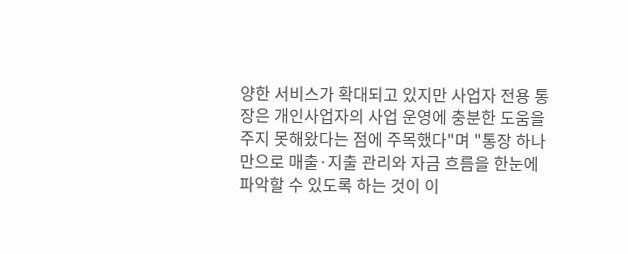양한 서비스가 확대되고 있지만 사업자 전용 통장은 개인사업자의 사업 운영에 충분한 도움을 주지 못해왔다는 점에 주목했다"며 "통장 하나만으로 매출·지출 관리와 자금 흐름을 한눈에 파악할 수 있도록 하는 것이 이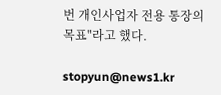번 개인사업자 전용 통장의 목표"라고 했다.

stopyun@news1.kr